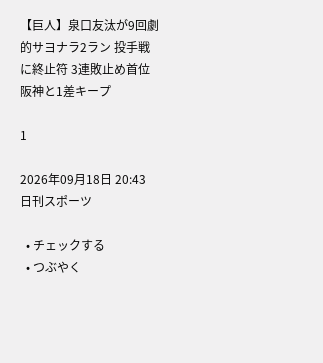【巨人】泉口友汰が9回劇的サヨナラ2ラン 投手戦に終止符 3連敗止め首位阪神と1差キープ

1

2026年09月18日 20:43  日刊スポーツ

  • チェックする
  • つぶやく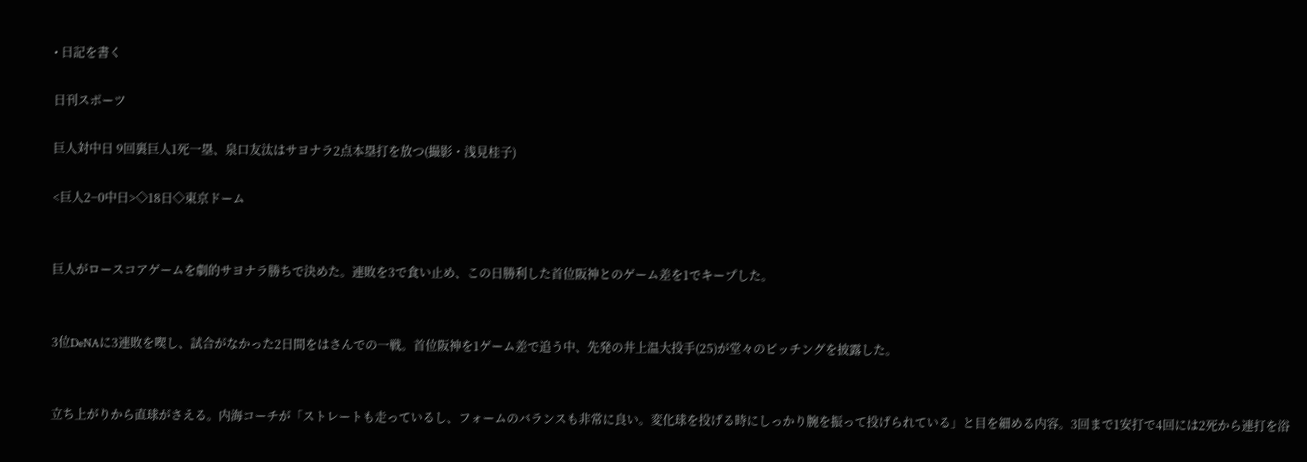• 日記を書く

日刊スポーツ

巨人対中日 9回裏巨人1死一塁、泉口友汰はサヨナラ2点本塁打を放つ(撮影・浅見桂子)

<巨人2−0中日>◇18日◇東京ドーム


巨人がロースコアゲームを劇的サヨナラ勝ちで決めた。連敗を3で食い止め、この日勝利した首位阪神とのゲーム差を1でキープした。


3位DeNAに3連敗を喫し、試合がなかった2日間をはさんでの一戦。首位阪神を1ゲーム差で追う中、先発の井上温大投手(25)が堂々のピッチングを披露した。


立ち上がりから直球がさえる。内海コーチが「ストレートも走っているし、フォームのバランスも非常に良い。変化球を投げる時にしっかり腕を振って投げられている」と目を細める内容。3回まで1安打で4回には2死から連打を浴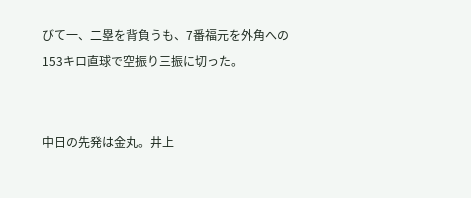びて一、二塁を背負うも、7番福元を外角への153キロ直球で空振り三振に切った。


中日の先発は金丸。井上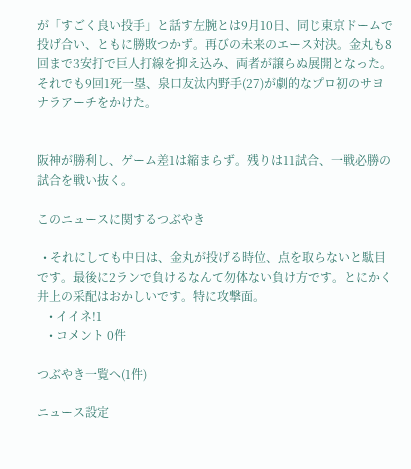が「すごく良い投手」と話す左腕とは9月10日、同じ東京ドームで投げ合い、ともに勝敗つかず。再びの未来のエース対決。金丸も8回まで3安打で巨人打線を抑え込み、両者が譲らぬ展開となった。それでも9回1死一塁、泉口友汰内野手(27)が劇的なプロ初のサヨナラアーチをかけた。


阪神が勝利し、ゲーム差1は縮まらず。残りは11試合、一戦必勝の試合を戦い抜く。

このニュースに関するつぶやき

  • それにしても中日は、金丸が投げる時位、点を取らないと駄目です。最後に2ランで負けるなんて勿体ない負け方です。とにかく井上の采配はおかしいです。特に攻撃面。
    • イイネ!1
    • コメント 0件

つぶやき一覧へ(1件)

ニュース設定